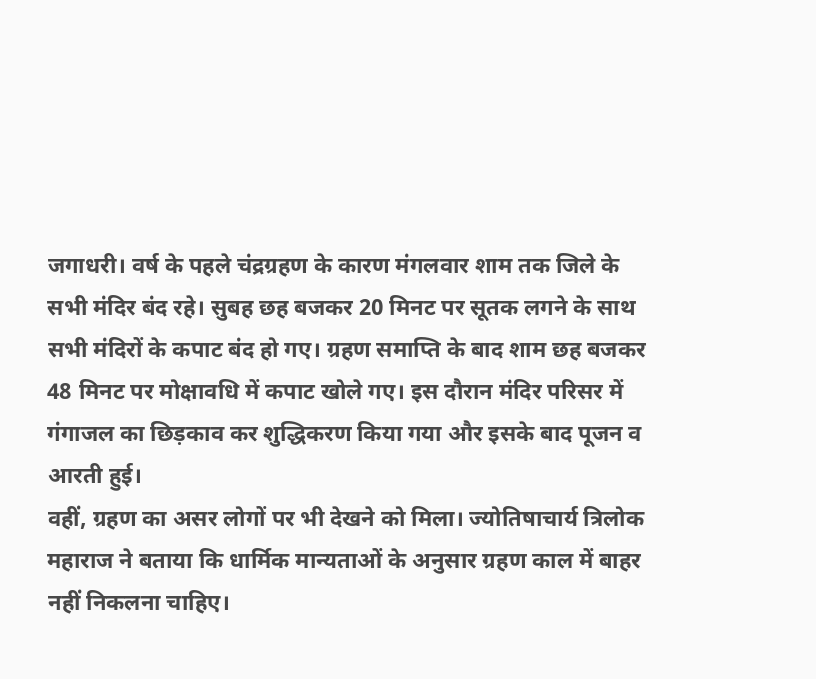जगाधरी। वर्ष के पहले चंद्रग्रहण के कारण मंगलवार शाम तक जिले के सभी मंदिर बंद रहे। सुबह छह बजकर 20 मिनट पर सूतक लगने के साथ सभी मंदिरों के कपाट बंद हो गए। ग्रहण समाप्ति के बाद शाम छह बजकर 48 मिनट पर मोक्षावधि में कपाट खोले गए। इस दौरान मंदिर परिसर में गंगाजल का छिड़काव कर शुद्धिकरण किया गया और इसके बाद पूजन व आरती हुई।
वहीं, ग्रहण का असर लोगों पर भी देखने को मिला। ज्योतिषाचार्य त्रिलोक महाराज ने बताया कि धार्मिक मान्यताओं के अनुसार ग्रहण काल में बाहर नहीं निकलना चाहिए।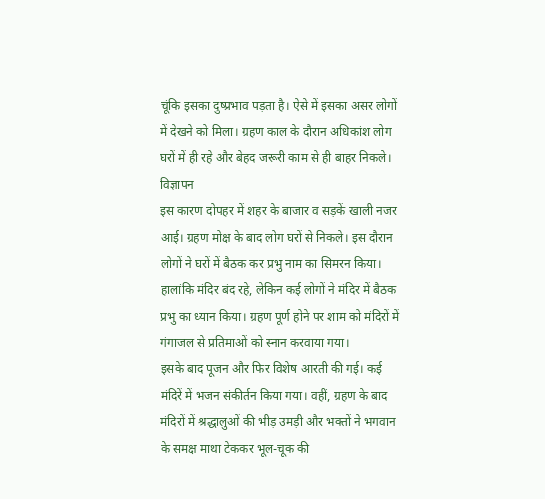चूंकि इसका दुष्प्रभाव पड़ता है। ऐसे में इसका असर लोगों में देखने को मिला। ग्रहण काल के दौरान अधिकांश लोग घरों में ही रहे और बेहद जरूरी काम से ही बाहर निकले।
विज्ञापन
इस कारण दोपहर में शहर के बाजार व सड़कें खाली नजर आई। ग्रहण मोक्ष के बाद लोग घरों से निकले। इस दौरान लोगों ने घरों में बैठक कर प्रभु नाम का सिमरन किया। हालांकि मंदिर बंद रहे, लेकिन कई लोगों ने मंदिर में बैठक प्रभु का ध्यान किया। ग्रहण पूर्ण होने पर शाम को मंदिरों में गंगाजल से प्रतिमाओं को स्नान करवाया गया।
इसके बाद पूजन और फिर विशेष आरती की गई। कई मंदिरें में भजन संकीर्तन किया गया। वहीं, ग्रहण के बाद मंदिरों में श्रद्धालुओं की भीड़ उमड़ी और भक्तों ने भगवान के समक्ष माथा टेककर भूल-चूक की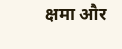क्षमा और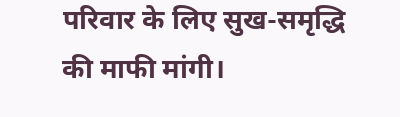परिवार के लिए सुख-समृद्धि की माफी मांगी।